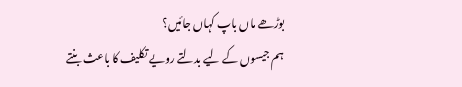بوڑھے ماں باپ کہاں جائیں؟
ہم جیسوں کے لیے بدلتے رویے تکلیف کا باعث بنتے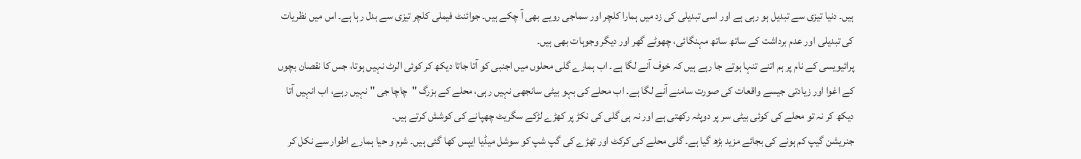ہیں۔ دنیا تیزی سے تبدیل ہو رہی ہے اور اسی تبدیلی کی زد میں ہمارا کلچر اور سماجی رویے بھی آ چکے ہیں۔ جوائنٹ فیملی کلچر تیزی سے بدل رہا ہے۔ اس میں نظریات کی تبدیلی اور عدم برداشت کے ساتھ ساتھ مہنگائی، چھوٹے گھر اور دیگر وجوہات بھی ہیں۔
پرائیویسی کے نام پر ہم اتنے تنہا ہوتے جا رہے ہیں کہ خوف آنے لگا ہے۔ اب ہمارے گلی محلوں میں اجنبی کو آتا جاتا دیکھ کر کوئی الرٹ نہیں ہوتا، جس کا نقصان بچوں کے اغوا اور زیادتی جیسے واقعات کی صورت سامنے آنے لگا ہے۔ اب محلے کی بہو بیٹی سانجھی نہیں رہی، محلے کے بزرگ "چاچا جی " نہیں رہے، اب انہیں آتا دیکھ کر نہ تو محلے کی کوئی بیٹی سر پر دوپٹہ رکھتی ہے اور نہ ہی گلی کی نکڑ پر کھڑے لڑکے سگریٹ چھپانے کی کوشش کرتے ہیں۔
جنریشن گیپ کم ہونے کی بجائے مزید بڑھ گیا ہے۔ گلی محلے کی کرکٹ اور تھڑے کی گپ شپ کو سوشل میڈیا ایپس کھا گئی ہیں۔ شرم و حیا ہمارے اطوار سے نکل کر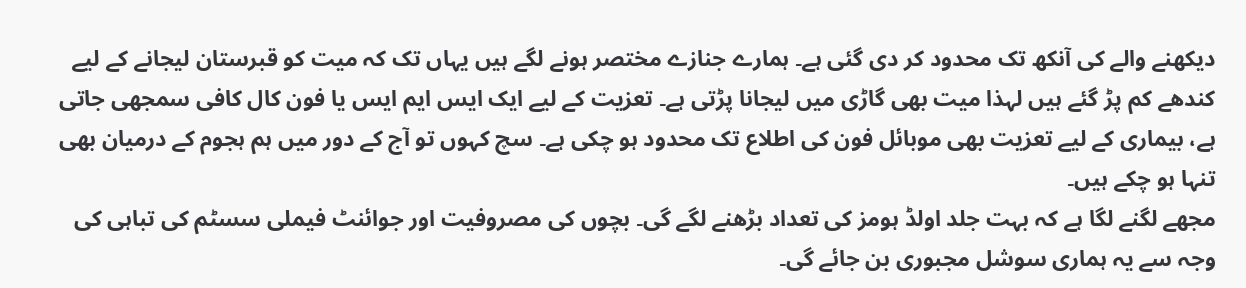دیکھنے والے کی آنکھ تک محدود کر دی گئی ہے۔ ہمارے جنازے مختصر ہونے لگے ہیں یہاں تک کہ میت کو قبرستان لیجانے کے لیے کندھے کم پڑ گئے ہیں لہذا میت بھی گاڑی میں لیجانا پڑتی ہے۔ تعزیت کے لیے ایک ایس ایم ایس یا فون کال کافی سمجھی جاتی ہے، بیماری کے لیے تعزیت بھی موبائل فون کی اطلاع تک محدود ہو چکی ہے۔ سچ کہوں تو آج کے دور میں ہم ہجوم کے درمیان بھی تنہا ہو چکے ہیں۔
مجھے لگنے لگا ہے کہ بہت جلد اولڈ ہومز کی تعداد بڑھنے لگے گی۔ بچوں کی مصروفیت اور جوائنٹ فیملی سسٹم کی تباہی کی وجہ سے یہ ہماری سوشل مجبوری بن جائے گی۔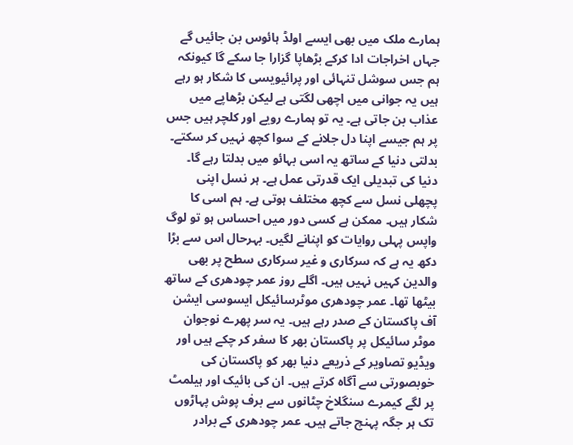ہمارے ملک میں بھی ایسے اولڈ ہائوس بن جائیں گے جہاں اخراجات ادا کرکے بڑھاپا گزارا جا سکے گا کیونکہ ہم جس سوشل تنہائی اور پرائیویسی کا شکار ہو رہے ہیں یہ جوانی میں اچھی لگتی ہے لیکن بڑھاپے میں عذاب بن جاتی ہے۔ یہ تو ہمارے رویے اور کلچر ہیں جس پر ہم جیسے اپنا دل جلانے کے سوا کچھ نہیں کر سکتے۔ بدلتی دنیا کے ساتھ یہ اسی بہائو میں بدلتا رہے گا۔
دنیا کی تبدیلی ایک قدرتی عمل ہے۔ ہر نسل اپنی پچھلی نسل سے کچھ مختلف ہوتی ہے۔ ہم اسی کا شکار ہیں۔ ممکن ہے کسی دور میں احساس ہو تو لوگ واپس پہلی روایات کو اپنانے لگیں۔ بہرحال اس سے بڑا دکھ یہ ہے کہ سرکاری و غیر سرکاری سطح پر بھی والدین کہیں نہیں ہیں۔ اگلے روز عمر چودھری کے ساتھ بیٹھا تھا۔ عمر چودھری موٹرسائیکل ایسوسی ایشن آف پاکستان کے صدر رہے ہیں۔ یہ سر پھرے نوجوان موٹر سائیکل پر پاکستان بھر کا سفر کر چکے ہیں اور ویڈیو تصاویر کے ذریعے دنیا بھر کو پاکستان کی خوبصورتی سے آگاہ کرتے ہیں۔ ان کی بائیک اور ہیلمٹ پر لگے کیمرے سنگلاخ چٹانوں سے برف پوش پہاڑوں تک ہر جگہ پہنچ جاتے ہیں۔ عمر چودھری کے برادر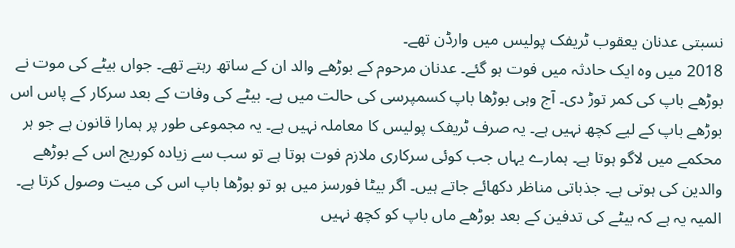نسبتی عدنان یعقوب ٹریفک پولیس میں وارڈن تھے۔
2018 میں وہ ایک حادثہ میں فوت ہو گئے۔ عدنان مرحوم کے بوڑھے والد ان کے ساتھ رہتے تھے۔ جواں بیٹے کی موت نے بوڑھے باپ کی کمر توڑ دی۔ آج وہی بوڑھا باپ کسمپرسی کی حالت میں ہے۔ بیٹے کی وفات کے بعد سرکار کے پاس اس بوڑھے باپ کے لیے کچھ نہیں ہے۔ یہ صرف ٹریفک پولیس کا معاملہ نہیں ہے۔ یہ مجموعی طور پر ہمارا قانون ہے جو ہر محکمے میں لاگو ہوتا ہے۔ ہمارے یہاں جب کوئی سرکاری ملازم فوت ہوتا ہے تو سب سے زیادہ کوریج اس کے بوڑھے والدین کی ہوتی ہے۔ جذباتی مناظر دکھائے جاتے ہیں۔ اگر بیٹا فورسز میں ہو تو بوڑھا باپ اس کی میت وصول کرتا ہے۔
المیہ یہ ہے کہ بیٹے کی تدفین کے بعد بوڑھے ماں باپ کو کچھ نہیں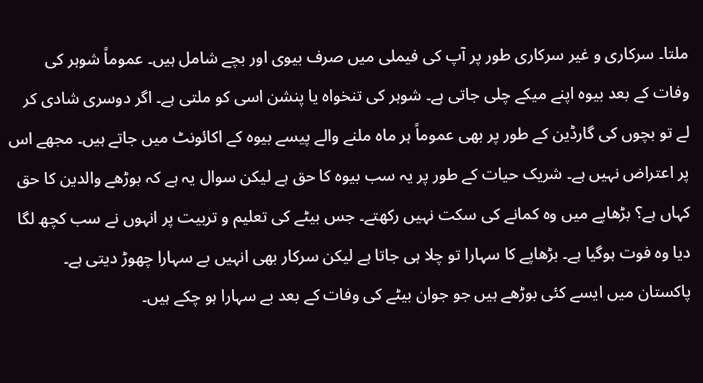ملتا۔ سرکاری و غیر سرکاری طور پر آپ کی فیملی میں صرف بیوی اور بچے شامل ہیں۔ عموماً شوہر کی وفات کے بعد بیوہ اپنے میکے چلی جاتی ہے۔ شوہر کی تنخواہ یا پنشن اسی کو ملتی ہے۔ اگر دوسری شادی کر لے تو بچوں کی گارڈین کے طور پر بھی عموماً ہر ماہ ملنے والے پیسے بیوہ کے اکائونٹ میں جاتے ہیں۔ مجھے اس پر اعتراض نہیں ہے۔ شریک حیات کے طور پر یہ سب بیوہ کا حق ہے لیکن سوال یہ ہے کہ بوڑھے والدین کا حق کہاں ہے؟ بڑھاپے میں وہ کمانے کی سکت نہیں رکھتے۔ جس بیٹے کی تعلیم و تربیت پر انہوں نے سب کچھ لگا دیا وہ فوت ہوگیا ہے۔ بڑھاپے کا سہارا تو چلا ہی جاتا ہے لیکن سرکار بھی انہیں بے سہارا چھوڑ دیتی ہے۔
پاکستان میں ایسے کئی بوڑھے ہیں جو جوان بیٹے کی وفات کے بعد بے سہارا ہو چکے ہیں۔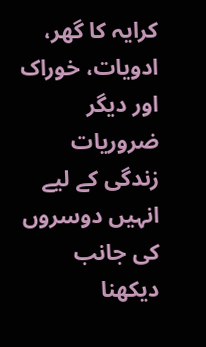کرایہ کا گھر، ادویات، خوراک اور دیگر ضروریات زندگی کے لیے انہیں دوسروں کی جانب دیکھنا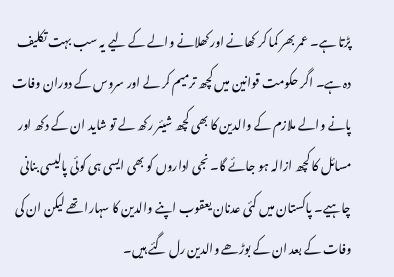پڑتا ہے۔ عمر بھر کما کر کھانے اور کھلانے والے کے لیے یہ سب بہت تکلیف دہ ہے۔ اگر حکومت قوانین میں کچھ ترمیم کر لے اور سروس کے دوران وفات پانے والے ملازم کے والدین کا بھی کچھ شیئر رکھ لے تو شاید ان کے دکھ اور مسائل کا کچھ ازالہ ہو جائے گا۔ نجی اداروں کو بھی ایسی ہی کوئی پالیسی بنانی چاہیے۔ پاکستان میں کئی عدنان یعقوب اپنے والدین کا سہارا تھے لیکن ان کی وفات کے بعد ان کے بوڑھے والدین رل گئے ہیں۔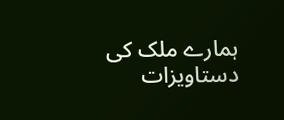ہمارے ملک کی دستاویزات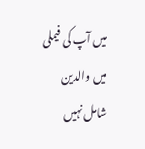میں آپ کی فیملی میں والدین شامل نہیں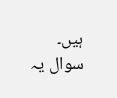ہیں۔ سوال یہ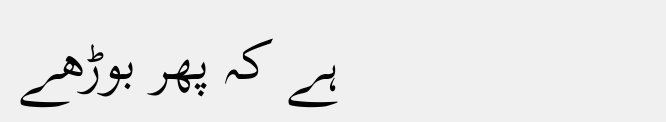ہے کہ پھر بوڑھے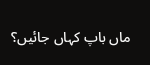ماں باپ کہاں جائیں؟